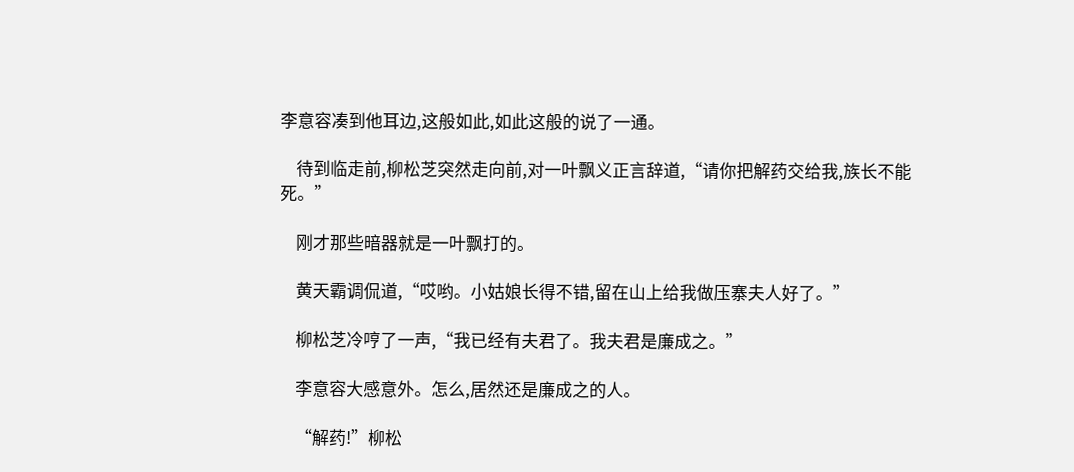李意容凑到他耳边,这般如此,如此这般的说了一通。

    待到临走前,柳松芝突然走向前,对一叶飘义正言辞道,“请你把解药交给我,族长不能死。”

    刚才那些暗器就是一叶飘打的。

    黄天霸调侃道,“哎哟。小姑娘长得不错,留在山上给我做压寨夫人好了。”

    柳松芝冷哼了一声,“我已经有夫君了。我夫君是廉成之。”

    李意容大感意外。怎么,居然还是廉成之的人。

    “解药!”柳松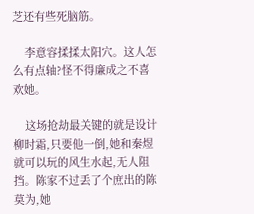芝还有些死脑筋。

    李意容揉揉太阳穴。这人怎么有点轴?怪不得廉成之不喜欢她。

    这场抢劫最关键的就是设计柳时霜,只要他一倒,她和秦煜就可以玩的风生水起,无人阻挡。陈家不过丢了个庶出的陈莫为,她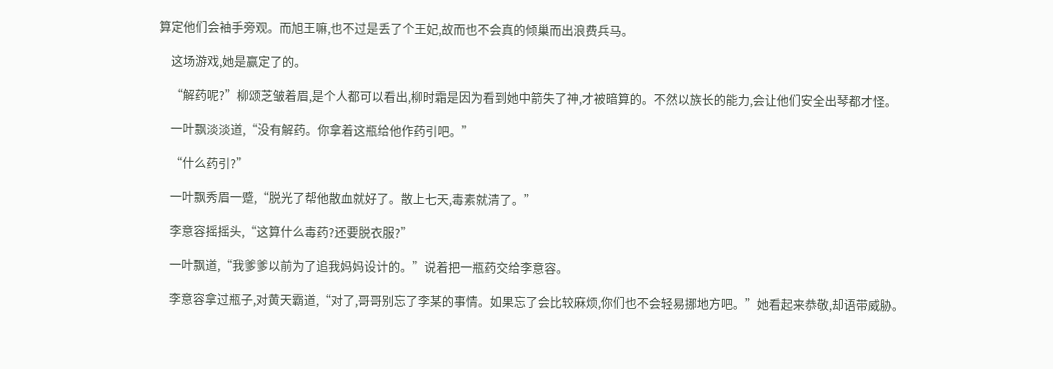算定他们会袖手旁观。而旭王嘛,也不过是丢了个王妃,故而也不会真的倾巢而出浪费兵马。

    这场游戏,她是赢定了的。

    “解药呢?”柳颂芝皱着眉,是个人都可以看出,柳时霜是因为看到她中箭失了神,才被暗算的。不然以族长的能力,会让他们安全出琴都才怪。

    一叶飘淡淡道,“没有解药。你拿着这瓶给他作药引吧。”

    “什么药引?”

    一叶飘秀眉一蹙,“脱光了帮他散血就好了。散上七天,毒素就清了。”

    李意容摇摇头,“这算什么毒药?还要脱衣服?”

    一叶飘道,“我爹爹以前为了追我妈妈设计的。”说着把一瓶药交给李意容。

    李意容拿过瓶子,对黄天霸道,“对了,哥哥别忘了李某的事情。如果忘了会比较麻烦,你们也不会轻易挪地方吧。”她看起来恭敬,却语带威胁。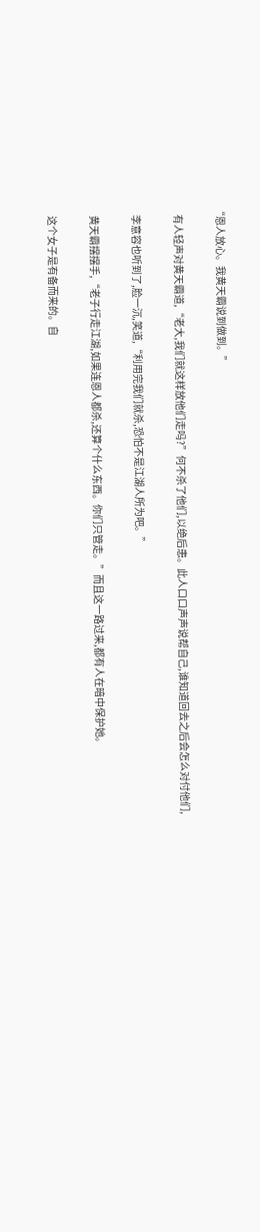“恩人放心。我黄天霸说到做到。”

    有人轻声对黄天霸道,“老大,我们就这样放他们走吗?”何不杀了他们,以绝后患。此人口口声声说帮自己,谁知道回去之后会怎么对付他们,

    李意容也听到了,脸一沉,笑道,“利用完我们就杀,恐怕不是江湖人所为吧。”

    黄天霸摆摆手,“老子行走江湖,如果连恩人都杀,还算个什么东西。你们只管走。”而且这一路过来,都有人在暗中保护她。

    这个女子是有备而来的。自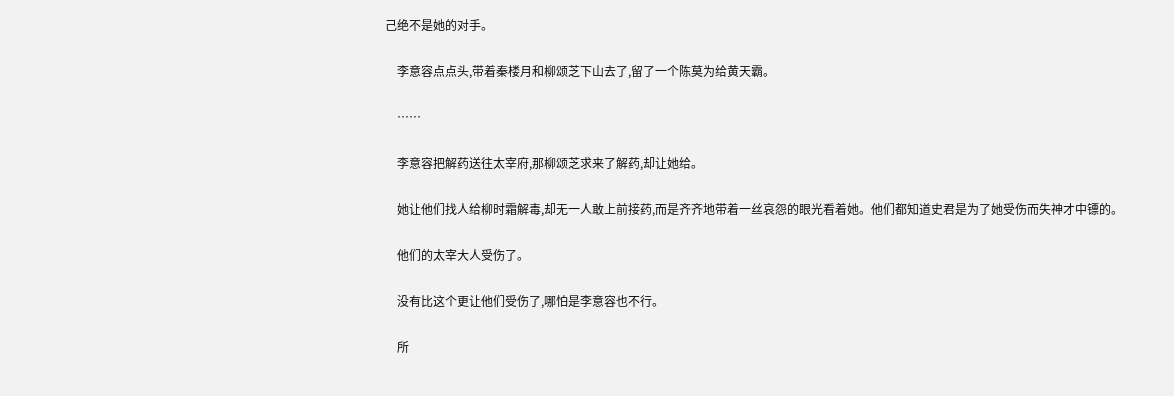己绝不是她的对手。

    李意容点点头,带着秦楼月和柳颂芝下山去了,留了一个陈莫为给黄天霸。

    ……

    李意容把解药送往太宰府,那柳颂芝求来了解药,却让她给。

    她让他们找人给柳时霜解毒,却无一人敢上前接药,而是齐齐地带着一丝哀怨的眼光看着她。他们都知道史君是为了她受伤而失神才中镖的。

    他们的太宰大人受伤了。

    没有比这个更让他们受伤了,哪怕是李意容也不行。

    所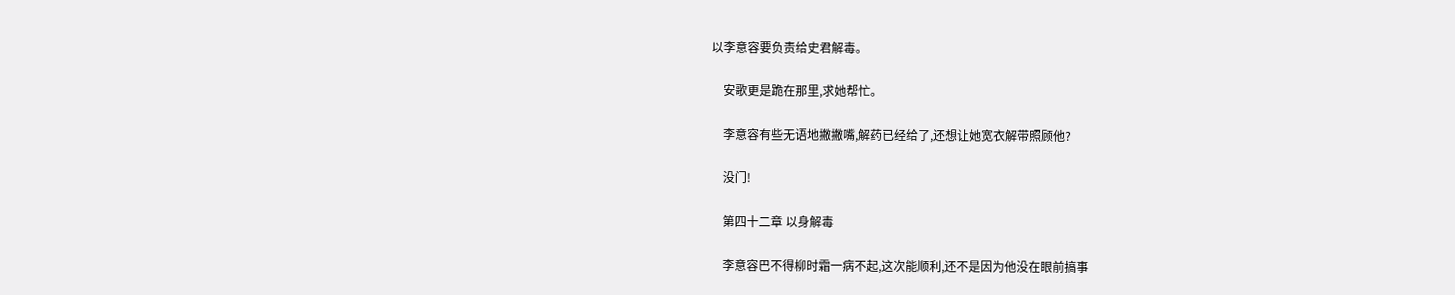以李意容要负责给史君解毒。

    安歌更是跪在那里,求她帮忙。

    李意容有些无语地撇撇嘴,解药已经给了,还想让她宽衣解带照顾他?

    没门!

    第四十二章 以身解毒

    李意容巴不得柳时霜一病不起,这次能顺利,还不是因为他没在眼前搞事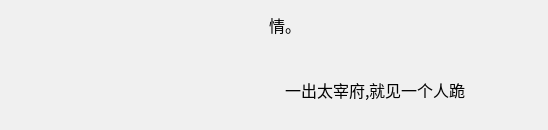情。

    一出太宰府,就见一个人跪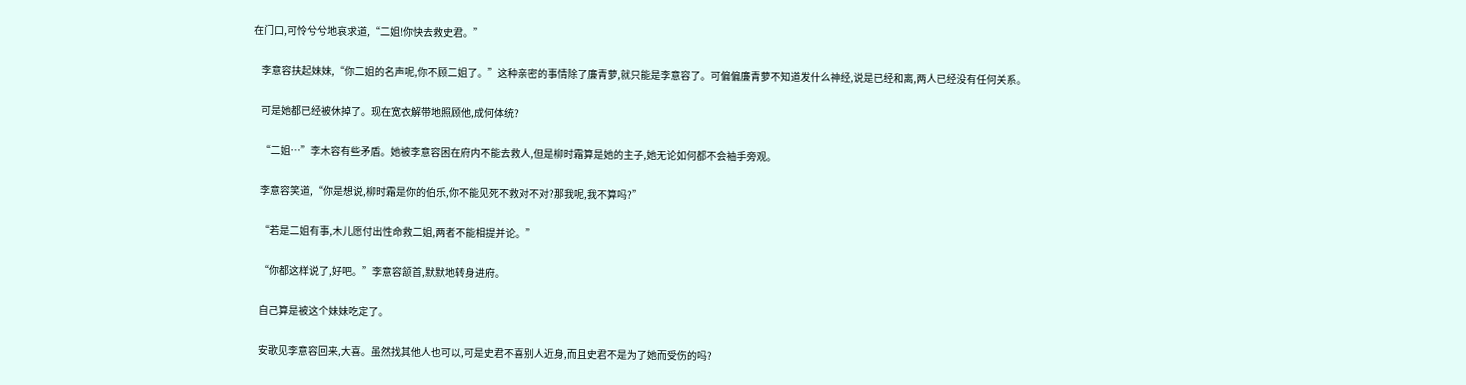在门口,可怜兮兮地哀求道,“二姐!你快去救史君。”

    李意容扶起妹妹,“你二姐的名声呢,你不顾二姐了。”这种亲密的事情除了廉青萝,就只能是李意容了。可偏偏廉青萝不知道发什么神经,说是已经和离,两人已经没有任何关系。

    可是她都已经被休掉了。现在宽衣解带地照顾他,成何体统?

    “二姐…”李木容有些矛盾。她被李意容困在府内不能去救人,但是柳时霜算是她的主子,她无论如何都不会袖手旁观。

    李意容笑道,“你是想说,柳时霜是你的伯乐,你不能见死不救对不对?那我呢,我不算吗?”

    “若是二姐有事,木儿愿付出性命救二姐,两者不能相提并论。”

    “你都这样说了,好吧。”李意容颔首,默默地转身进府。

    自己算是被这个妹妹吃定了。

    安歌见李意容回来,大喜。虽然找其他人也可以,可是史君不喜别人近身,而且史君不是为了她而受伤的吗?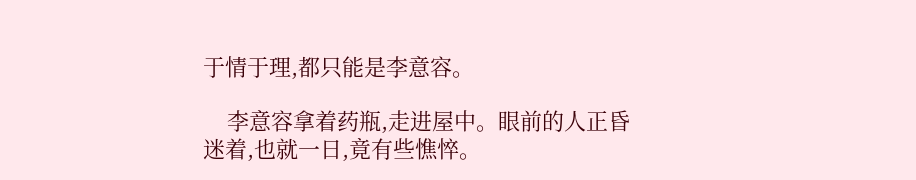于情于理,都只能是李意容。

    李意容拿着药瓶,走进屋中。眼前的人正昏迷着,也就一日,竟有些憔悴。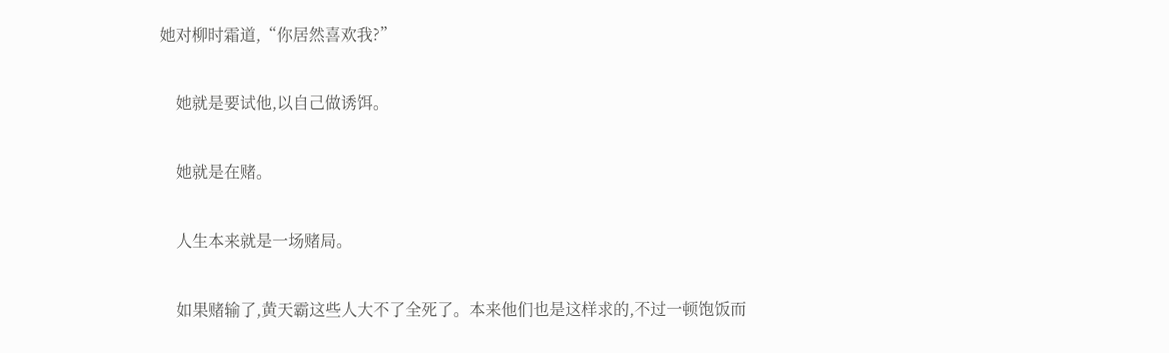她对柳时霜道,“你居然喜欢我?”

    她就是要试他,以自己做诱饵。

    她就是在赌。

    人生本来就是一场赌局。

    如果赌输了,黄天霸这些人大不了全死了。本来他们也是这样求的,不过一顿饱饭而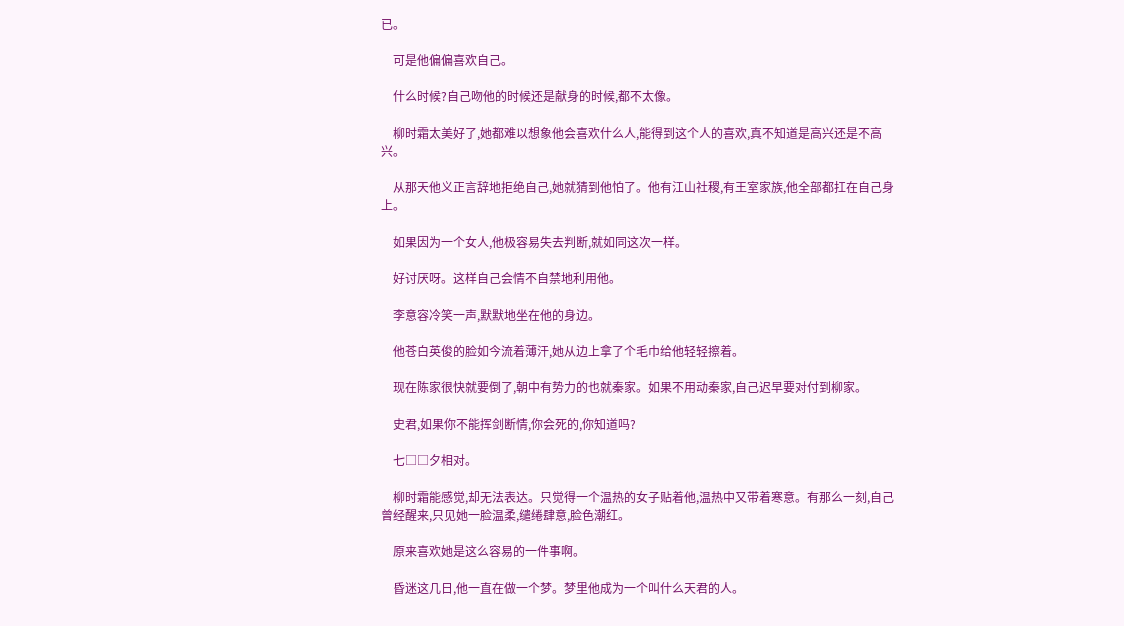已。

    可是他偏偏喜欢自己。

    什么时候?自己吻他的时候还是献身的时候,都不太像。

    柳时霜太美好了,她都难以想象他会喜欢什么人,能得到这个人的喜欢,真不知道是高兴还是不高兴。

    从那天他义正言辞地拒绝自己,她就猜到他怕了。他有江山社稷,有王室家族,他全部都扛在自己身上。

    如果因为一个女人,他极容易失去判断,就如同这次一样。

    好讨厌呀。这样自己会情不自禁地利用他。

    李意容冷笑一声,默默地坐在他的身边。

    他苍白英俊的脸如今流着薄汗,她从边上拿了个毛巾给他轻轻擦着。

    现在陈家很快就要倒了,朝中有势力的也就秦家。如果不用动秦家,自己迟早要对付到柳家。

    史君,如果你不能挥剑断情,你会死的,你知道吗?

    七□□夕相对。

    柳时霜能感觉,却无法表达。只觉得一个温热的女子贴着他,温热中又带着寒意。有那么一刻,自己曾经醒来,只见她一脸温柔,缱绻肆意,脸色潮红。

    原来喜欢她是这么容易的一件事啊。

    昏迷这几日,他一直在做一个梦。梦里他成为一个叫什么天君的人。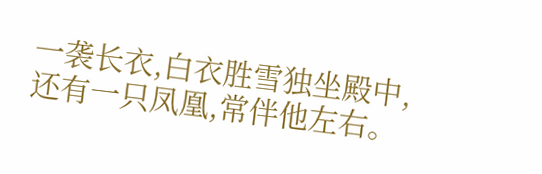一袭长衣,白衣胜雪独坐殿中,还有一只凤凰,常伴他左右。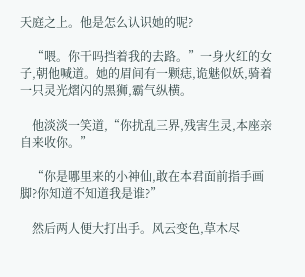天庭之上。他是怎么认识她的呢?

    “喂。你干吗挡着我的去路。”一身火红的女子,朝他喊道。她的眉间有一颗痣,诡魅似妖,骑着一只灵光熠闪的黑狮,霸气纵横。

    他淡淡一笑道,“你扰乱三界,残害生灵,本座亲自来收你。”

    “你是哪里来的小神仙,敢在本君面前指手画脚?你知道不知道我是谁?”

    然后两人便大打出手。风云变色,草木尽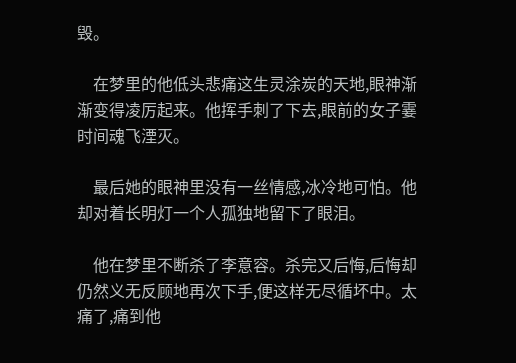毁。

    在梦里的他低头悲痛这生灵涂炭的天地,眼神渐渐变得凌厉起来。他挥手刺了下去,眼前的女子霎时间魂飞湮灭。

    最后她的眼神里没有一丝情感,冰冷地可怕。他却对着长明灯一个人孤独地留下了眼泪。

    他在梦里不断杀了李意容。杀完又后悔,后悔却仍然义无反顾地再次下手,便这样无尽循坏中。太痛了,痛到他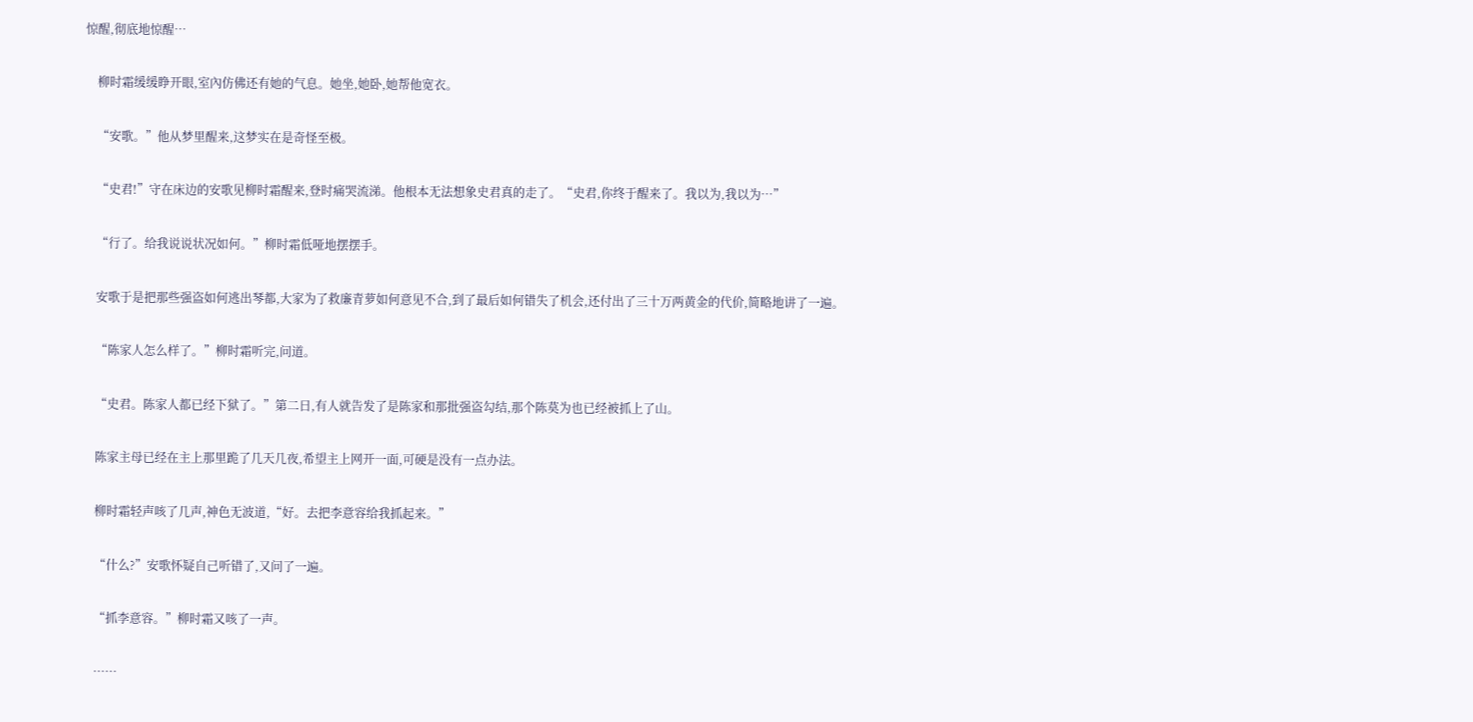惊醒,彻底地惊醒…

    柳时霜缓缓睁开眼,室內仿佛还有她的气息。她坐,她卧,她帮他宽衣。

    “安歌。”他从梦里醒来,这梦实在是奇怪至极。

    “史君!”守在床边的安歌见柳时霜醒来,登时痛哭流涕。他根本无法想象史君真的走了。“史君,你终于醒来了。我以为,我以为…”

    “行了。给我说说状况如何。”柳时霜低哑地摆摆手。

    安歌于是把那些强盗如何逃出琴都,大家为了救廉青萝如何意见不合,到了最后如何错失了机会,还付出了三十万两黄金的代价,简略地讲了一遍。

    “陈家人怎么样了。”柳时霜听完,问道。

    “史君。陈家人都已经下狱了。”第二日,有人就告发了是陈家和那批强盗勾结,那个陈莫为也已经被抓上了山。

    陈家主母已经在主上那里跪了几天几夜,希望主上网开一面,可硬是没有一点办法。

    柳时霜轻声咳了几声,神色无波道,“好。去把李意容给我抓起来。”

    “什么?”安歌怀疑自己听错了,又问了一遍。

    “抓李意容。”柳时霜又咳了一声。

    ……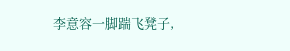李意容一脚踹飞凳子,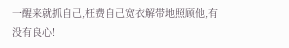一醒来就抓自己,枉费自己宽衣解带地照顾他,有没有良心!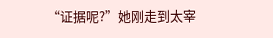“证据呢?”她刚走到太宰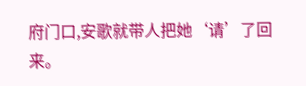府门口,安歌就带人把她‘请’了回来。